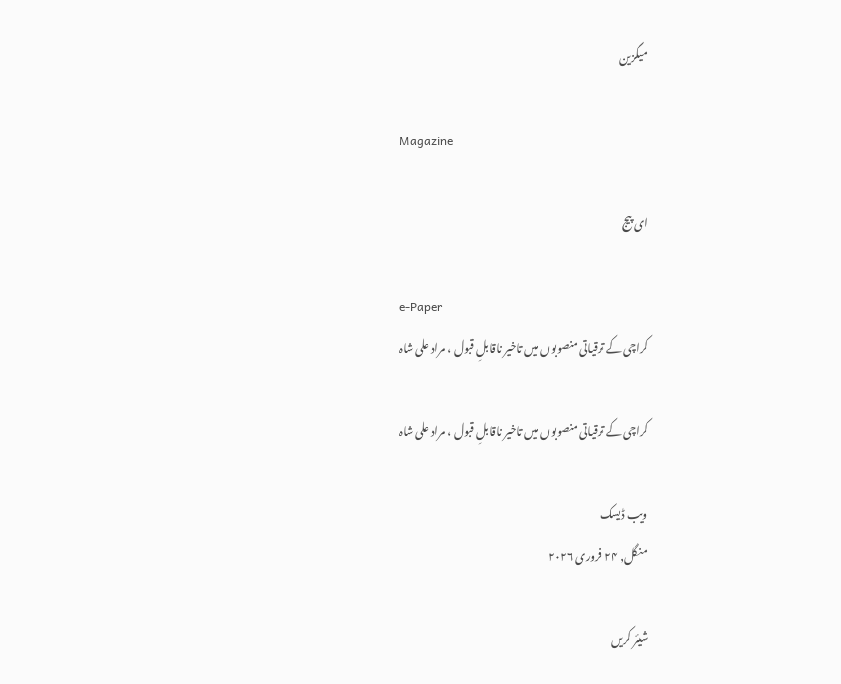میگزین

Magazine

ای پیج

e-Paper
کراچی کے ترقیاتی منصوبوں میں تاخیر ناقابلِ قبول ، مراد علی شاہ

کراچی کے ترقیاتی منصوبوں میں تاخیر ناقابلِ قبول ، مراد علی شاہ

ویب ڈیسک
منگل, ۲۴ فروری ۲۰۲۶

شیئر کریں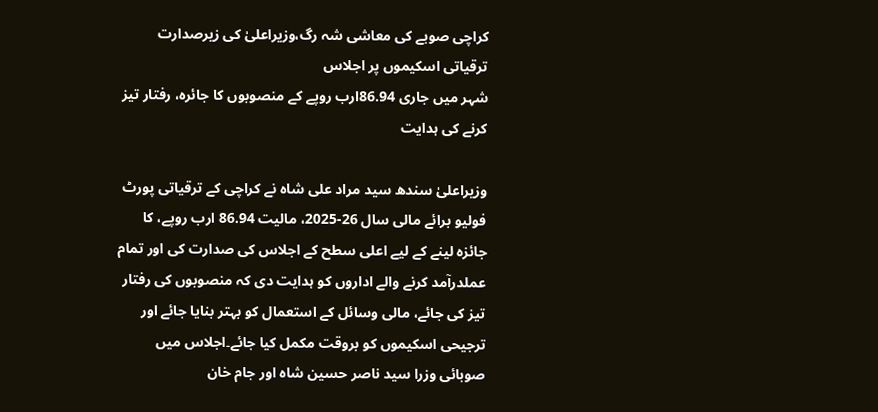کراچی صوبے کی معاشی شہ رگ،وزیراعلیٰ کی زیرصدارت ترقیاتی اسکیموں پر اجلاس
شہر میں جاری 86.94ارب روپے کے منصوبوں کا جائرہ، رفتار تیز کرنے کی ہدایت

وزیراعلیٰ سندھ سید مراد علی شاہ نے کراچی کے ترقیاتی پورٹ فولیو برائے مالی سال 26-2025، مالیت 86.94 ارب روپے، کا جائزہ لینے کے لیے اعلی سطح کے اجلاس کی صدارت کی اور تمام عملدرآمد کرنے والے اداروں کو ہدایت دی کہ منصوبوں کی رفتار تیز کی جائے، مالی وسائل کے استعمال کو بہتر بنایا جائے اور ترجیحی اسکیموں کو بروقت مکمل کیا جائے۔اجلاس میں صوبائی وزرا سید ناصر حسین شاہ اور جام خان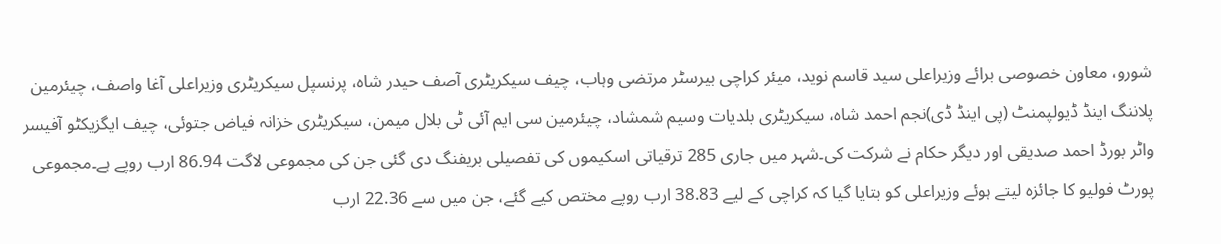شورو، معاون خصوصی برائے وزیراعلی سید قاسم نوید، میئر کراچی بیرسٹر مرتضی وہاب، چیف سیکریٹری آصف حیدر شاہ، پرنسپل سیکریٹری وزیراعلی آغا واصف، چیئرمین پلاننگ اینڈ ڈیولپمنٹ (پی اینڈ ڈی)نجم احمد شاہ، سیکریٹری بلدیات وسیم شمشاد، چیئرمین سی ایم آئی ٹی بلال میمن، سیکریٹری خزانہ فیاض جتوئی، چیف ایگزیکٹو آفیسر واٹر بورڈ احمد صدیقی اور دیگر حکام نے شرکت کی۔شہر میں جاری 285 ترقیاتی اسکیموں کی تفصیلی بریفنگ دی گئی جن کی مجموعی لاگت 86.94 ارب روپے ہے۔مجموعی پورٹ فولیو کا جائزہ لیتے ہوئے وزیراعلی کو بتایا گیا کہ کراچی کے لیے 38.83 ارب روپے مختص کیے گئے، جن میں سے 22.36 ارب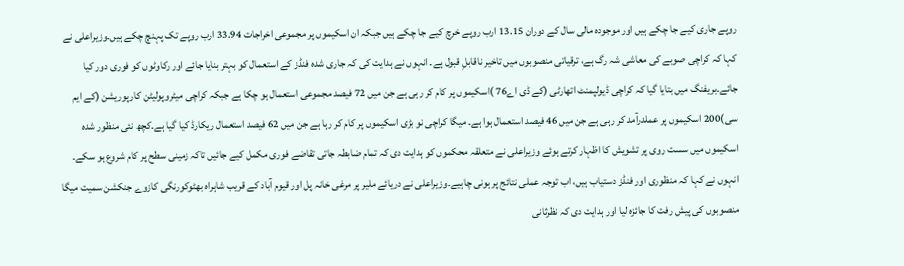روپے جاری کیے جا چکے ہیں اور موجودہ مالی سال کے دوران 13.15 ارب روپے خرچ کیے جا چکے ہیں جبکہ ان اسکیموں پر مجموعی اخراجات 33.94 ارب روپے تک پہنچ چکے ہیں۔وزیراعلی نے کہا کہ کراچی صوبے کی معاشی شہ رگ ہے، ترقیاتی منصوبوں میں تاخیر ناقابلِ قبول ہے۔ انہوں نے ہدایت کی کہ جاری شدہ فنڈز کے استعمال کو بہتر بنایا جائے اور رکاوٹوں کو فوری دور کیا جائے۔بریفنگ میں بتایا گیا کہ کراچی ڈیولپمنٹ اتھارٹی (کے ڈی اے76 )اسکیموں پر کام کر رہی ہے جن میں 72 فیصد مجموعی استعمال ہو چکا ہے جبکہ کراچی میٹروپولیٹن کارپوریشن (کے ایم سی)200 اسکیموں پر عملدرآمد کر رہی ہے جن میں 46 فیصد استعمال ہوا ہے۔ میگا کراچی نو بڑی اسکیموں پر کام کر رہا ہے جن میں 62 فیصد استعمال ریکارڈ کیا گیا ہے۔کچھ نئی منظور شدہ اسکیموں میں سست روی پر تشویش کا اظہار کرتے ہوئے وزیراعلی نے متعلقہ محکموں کو ہدایت دی کہ تمام ضابطہ جاتی تقاضے فوری مکمل کیے جائیں تاکہ زمینی سطح پر کام شروع ہو سکے۔ انہوں نے کہا کہ منظوری اور فنڈز دستیاب ہیں، اب توجہ عملی نتائج پر ہونی چاہیے۔وزیراعلی نے دریائے ملیر پر مرغی خانہ پل اور قیوم آباد کے قریب شاہراہ بھٹوکورنگی کازوے جنکشن سمیت میگا منصوبوں کی پیش رفت کا جائزہ لیا اور ہدایت دی کہ نظرثانی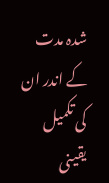شدہ مدت کے اندر ان کی تکمیل یقینی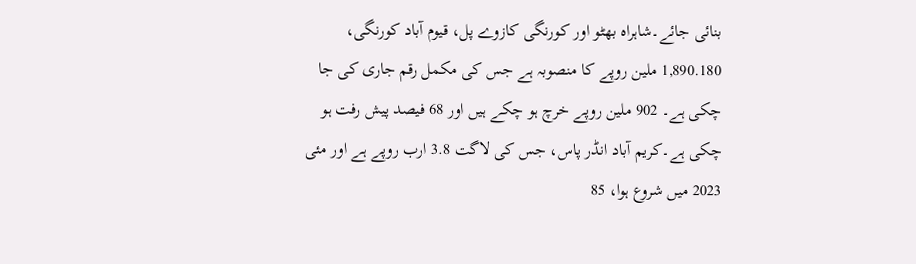بنائی جائے۔شاہراہ بھٹو اور کورنگی کازوے پل، قیوم آباد کورنگی، 1,890.180 ملین روپے کا منصوبہ ہے جس کی مکمل رقم جاری کی جا چکی ہے۔ 902 ملین روپے خرچ ہو چکے ہیں اور 68 فیصد پیش رفت ہو چکی ہے۔کریم آباد انڈر پاس، جس کی لاگت 3.8 ارب روپے ہے اور مئی 2023 میں شروع ہوا، 85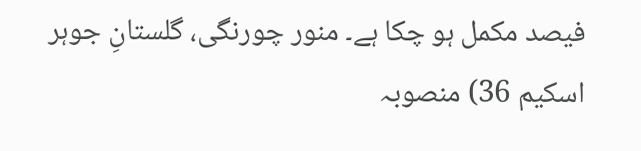فیصد مکمل ہو چکا ہے۔ منور چورنگی، گلستانِ جوہر اسکیم 36) منصوبہ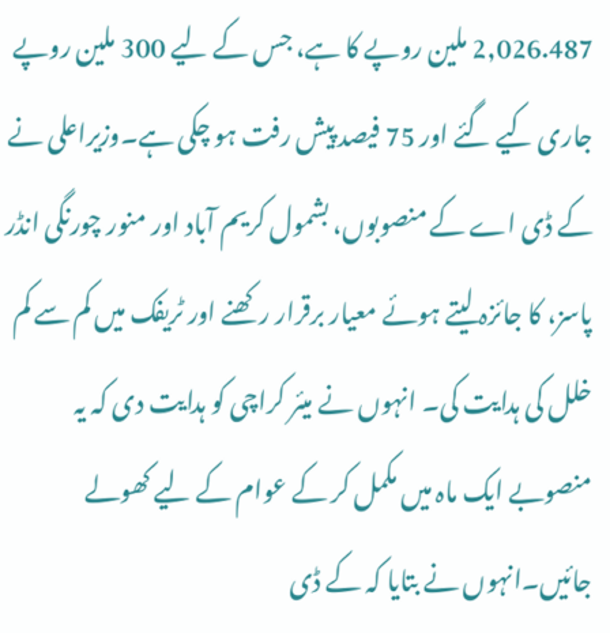2,026.487 ملین روپے کا ہے، جس کے لیے 300 ملین روپے جاری کیے گئے اور 75 فیصد پیش رفت ہو چکی ہے۔وزیراعلی نے کے ڈی اے کے منصوبوں، بشمول کریم آباد اور منور چورنگی انڈر پاسز، کا جائزہ لیتے ہوئے معیار برقرار رکھنے اور ٹریفک میں کم سے کم خلل کی ہدایت کی۔ انہوں نے میئر کراچی کو ہدایت دی کہ یہ منصوبے ایک ماہ میں مکمل کر کے عوام کے لیے کھولے جائیں۔انہوں نے بتایا کہ کے ڈی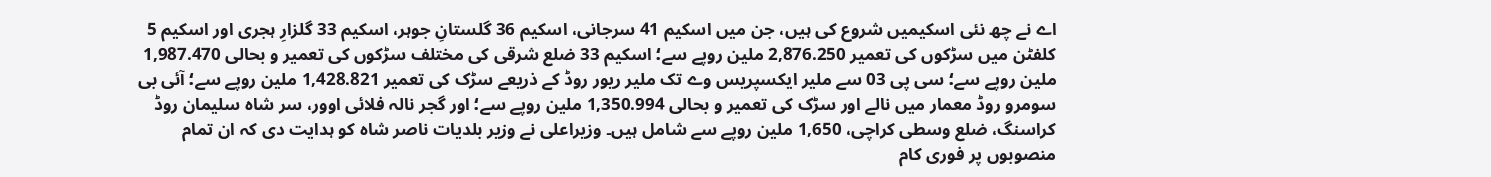اے نے چھ نئی اسکیمیں شروع کی ہیں، جن میں اسکیم 41 سرجانی، اسکیم 36 گلستانِ جوہر، اسکیم 33 گلزارِ ہجری اور اسکیم 5 کلفٹن میں سڑکوں کی تعمیر 2,876.250 ملین روپے سے؛ اسکیم 33 ضلع شرقی کی مختلف سڑکوں کی تعمیر و بحالی 1,987.470 ملین روپے سے؛ سی پی 03 سے ملیر ایکسپریس وے تک ملیر ریور روڈ کے ذریعے سڑک کی تعمیر 1,428.821 ملین روپے سے؛ آئی بی سومرو روڈ معمار میں نالے اور سڑک کی تعمیر و بحالی 1,350.994 ملین روپے سے؛ اور گجر نالہ فلائی اوور، سر شاہ سلیمان روڈ کراسنگ، ضلع وسطی کراچی، 1,650 ملین روپے سے شامل ہیں۔ وزیراعلی نے وزیر بلدیات ناصر شاہ کو ہدایت دی کہ ان تمام منصوبوں پر فوری کام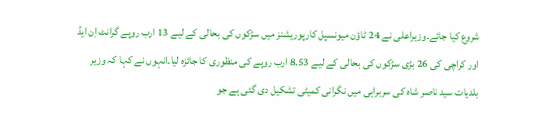شروع کیا جائے۔وزیراعلی نے 24 ٹاؤن میونسپل کارپوریشنز میں سڑکوں کی بحالی کے لیے 13 ارب روپے گرانٹ اِن ایڈ اور کراچی کی 26 بڑی سڑکوں کی بحالی کے لیے 8.53 ارب روپے کی منظوری کا جائزہ لیا۔انہوں نے کہا کہ وزیر بلدیات سید ناصر شاہ کی سربراہی میں نگرانی کمیٹی تشکیل دی گئی ہے جو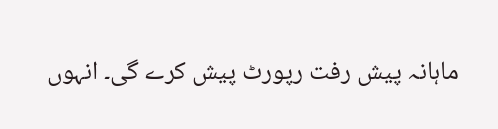ماہانہ پیش رفت رپورٹ پیش کرے گی۔ انہوں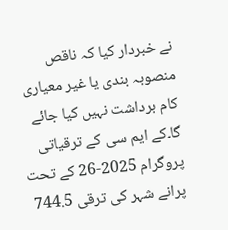نے خبردار کیا کہ ناقص منصوبہ بندی یا غیر معیاری کام برداشت نہیں کیا جائے گا۔کے ایم سی کے ترقیاتی پروگرام 2025-26 کے تحت پرانے شہر کی ترقی 744.5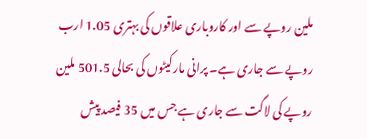ملین روپے سے اور کاروباری علاقوں کی بہتری 1.05 ارب روپے سے جاری ہے۔ پرانی مارکیٹوں کی بحالی 501.5 ملین روپے کی لاگت سے جاری ہے جس میں 35 فیصد پیش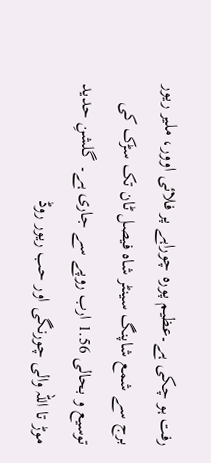رفت ہو چکی ہے۔عظیم پورہ چوراہے پر فلائی اوور، ملیر ریور برج سے شمع شاپنگ سینٹر شاہ فیصل ٹان تک سڑک کی توسیع و بحالی 1.56 ارب روپے سے جاری ہے۔ گلشنِ حدید موڑ تا اللہ والی چورنگی اور حب ریور روڈ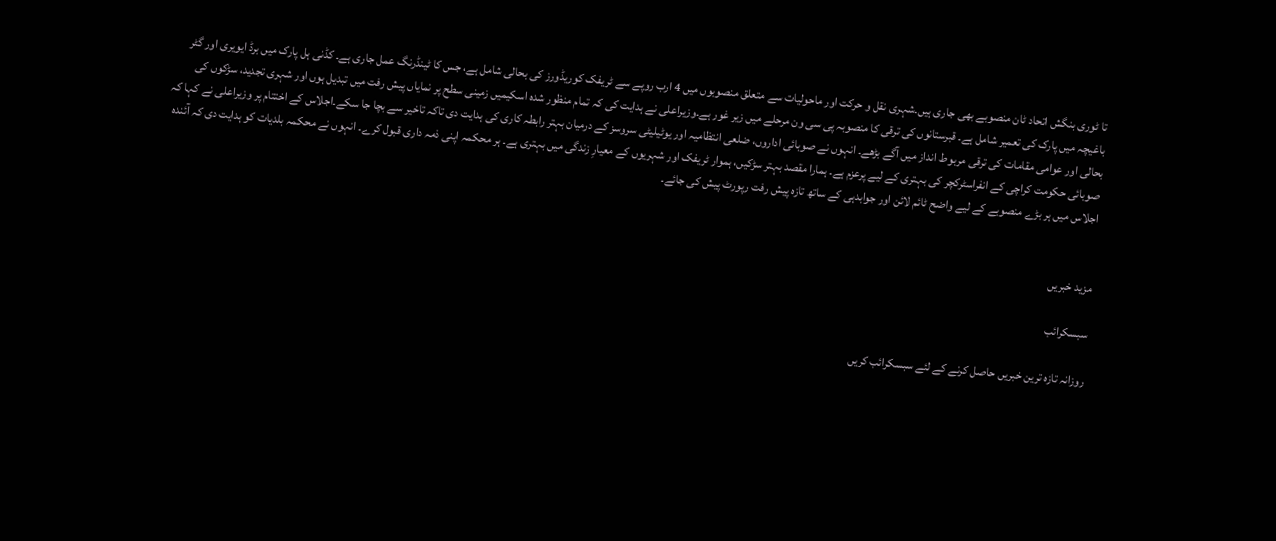تا ٹوری بنگش اتحاد ٹان منصوبے بھی جاری ہیں۔شہری نقل و حرکت اور ماحولیات سے متعلق منصوبوں میں 4 ارب روپے سے ٹریفک کوریڈورز کی بحالی شامل ہے، جس کا ٹینڈرنگ عمل جاری ہے۔ کڈنی ہل پارک میں برڈ ایویری اور گٹر باغیچہ میں پارک کی تعمیر شامل ہے۔ قبرستانوں کی ترقی کا منصوبہ پی سی ون مرحلے میں زیر غور ہے۔وزیراعلی نے ہدایت کی کہ تمام منظور شدہ اسکیمیں زمینی سطح پر نمایاں پیش رفت میں تبدیل ہوں اور شہری تجدید، سڑکوں کی بحالی اور عوامی مقامات کی ترقی مربوط انداز میں آگے بڑھے۔ انہوں نے صوبائی اداروں، ضلعی انتظامیہ اور یوٹیلیٹی سروسز کے درمیان بہتر رابطہ کاری کی ہدایت دی تاکہ تاخیر سے بچا جا سکے۔اجلاس کے اختتام پر وزیراعلی نے کہا کہ صوبائی حکومت کراچی کے انفراسٹرکچر کی بہتری کے لیے پرعزم ہے۔ ہمارا مقصد بہتر سڑکیں، ہموار ٹریفک اور شہریوں کے معیارِ زندگی میں بہتری ہے۔ ہر محکمہ اپنی ذمہ داری قبول کرے۔ انہوں نے محکمہ بلدیات کو ہدایت دی کہ آئندہ اجلاس میں ہر بڑے منصوبے کے لیے واضح ٹائم لائن اور جوابدہی کے ساتھ تازہ پیش رفت رپورٹ پیش کی جائے۔


مزید خبریں

سبسکرائب

روزانہ تازہ ترین خبریں حاصل کرنے کے لئے سبسکرائب کریں